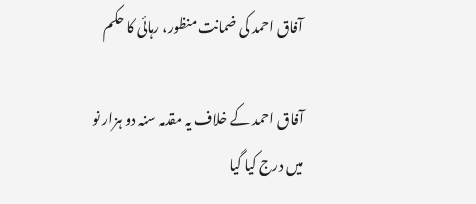آفاق احمد کی ضمانت منظور، رہائی کا حکم

آفاق احمد کے خلاف یہ مقدمہ سنہ دو ہزار نو میں درج کیا گیا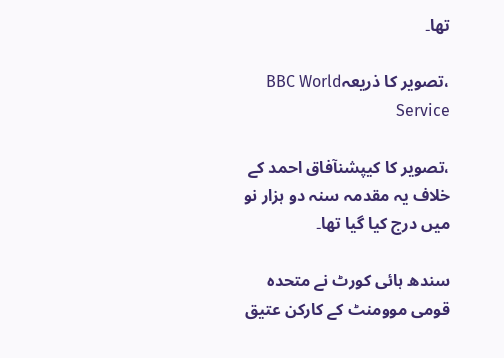تھا۔

،تصویر کا ذریعہBBC World Service

،تصویر کا کیپشنآفاق احمد کے خلاف یہ مقدمہ سنہ دو ہزار نو میں درج کیا گیا تھا۔

سندھ ہائی کورٹ نے متحدہ قومی موومنٹ کے کارکن عتیق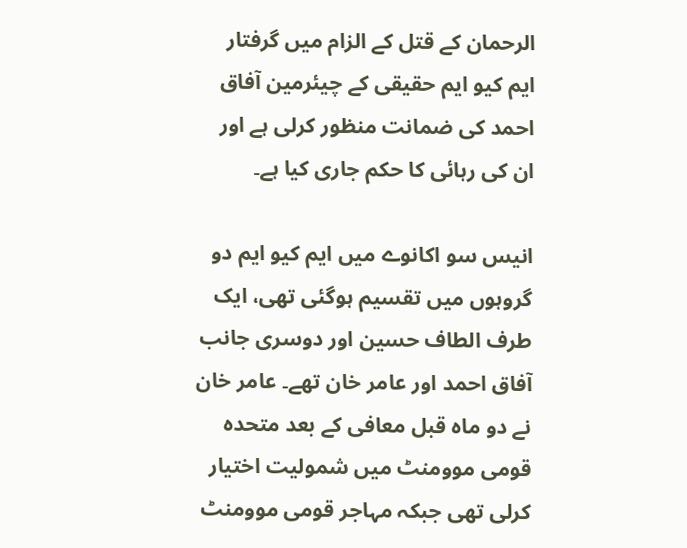الرحمان کے قتل کے الزام میں گرفتار ایم کیو ایم حقیقی کے چیئرمین آفاق احمد کی ضمانت منظور کرلی ہے اور ان کی رہائی کا حکم جاری کیا ہے۔

انیس سو اکانوے میں ایم کیو ایم دو گروہوں میں تقسیم ہوگئی تھی، ایک طرف الطاف حسین اور دوسری جانب آفاق احمد اور عامر خان تھے۔ عامر خان نے دو ماہ قبل معافی کے بعد متحدہ قومی موومنٹ میں شمولیت اختیار کرلی تھی جبکہ مہاجر قومی موومنٹ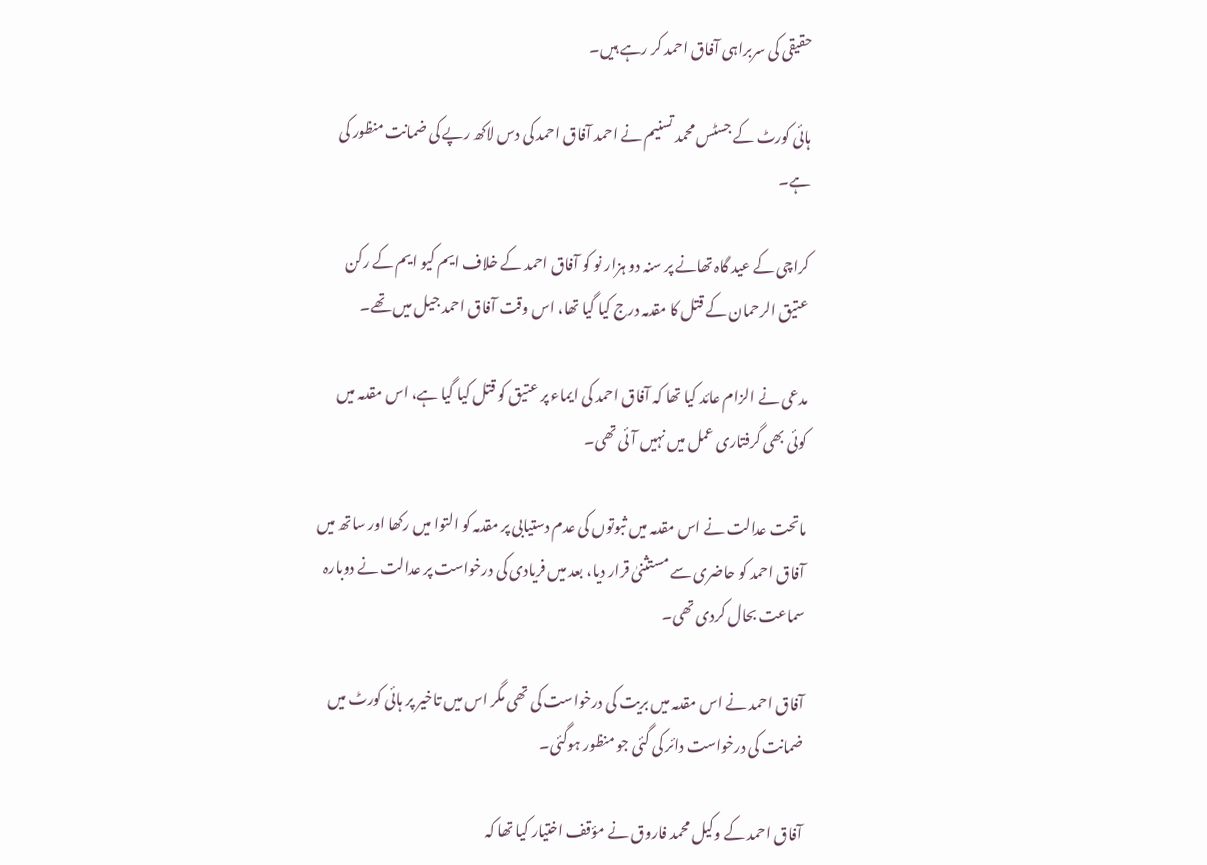حقیقی کی سربراہی آفاق احمد کر رہے ہیں۔

ہائی کورٹ کے جسٹس محمد تسنیم نے احمد آفاق احمد کی دس لاکھ رپے کی ضمانت منظور کی ہے۔

کراچی کے عید گاہ تھانے پر سنہ دو ہزار نو کو آفاق احمد کے خلاف ایم کیو ایم کے رکن عتیق الرحمان کے قتل کا مقدمہ درج کیا گیا تھا، اس وقت آفاق احمد جیل میں تھے۔

مدعی نے الزام عائد کیا تھا کہ آفاق احمد کی ایماء پر عتیق کو قتل کیا گیا ہے، اس مقدمہ میں کوئی بھی گرفتاری عمل میں نہیں آئی تھی۔

ماتحت عدالت نے اس مقدمہ میں ثبوتوں کی عدم دستیابی پر مقدمہ کو التوا میں رکھا اور ساتھ میں آفاق احمد کو حاضری سے مستثنیٰ قرار دیا، بعد میں فریادی کی درخواست پر عدالت نے دوبارہ سماعت بحال کردی تھی۔

آفاق احمد نے اس مقدمہ میں بریت کی درخواست کی تھی مگر اس میں تاخیر پر ہائی کورٹ میں ضمانت کی درخواست دائر کی گئی جو منظور ہوگئی۔

آفاق احمد کے وکیل محمد فاروق نے مؤقف اختیار کیا تھا کہ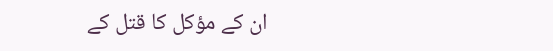ان کے مؤکل کا قتل کے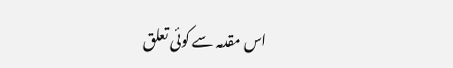اس مقدمہ سے کوئی تعلق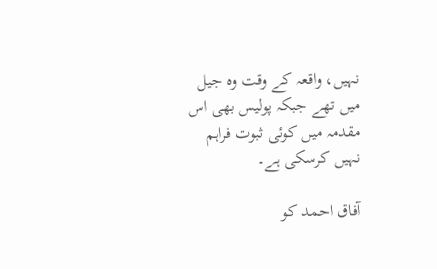نہیں، واقعہ کے وقت وہ جیل میں تھے جبکہ پولیس بھی اس مقدمہ میں کوئی ثبوت فراہم نہیں کرسکی ہے۔

آفاق احمد کو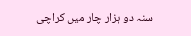سنہ دو ہزار چار میں کراچی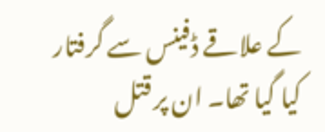کے علاقے ڈفینس سے گرفتار کیا گیا تھا۔ ان پر قتل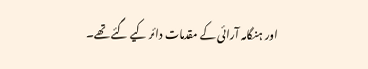اور ہنگامہ آرائی کے مقدمات دائر کیے گئے تھے۔